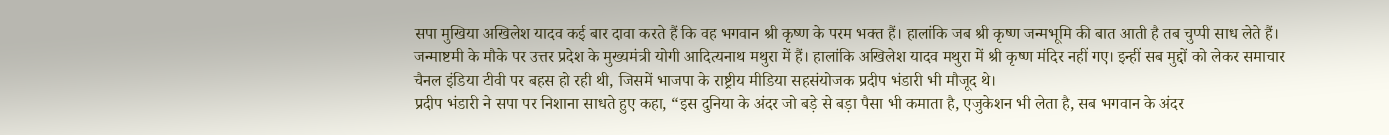सपा मुखिया अखिलेश यादव कई बार दावा करते हैं कि वह भगवान श्री कृष्ण के परम भक्त हैं। हालांकि जब श्री कृष्ण जन्मभूमि की बात आती है तब चुप्पी साध लेते हैं। जन्माष्टमी के मौके पर उत्तर प्रदेश के मुख्यमंत्री योगी आदित्यनाथ मथुरा में हैं। हालांकि अखिलेश यादव मथुरा में श्री कृष्ण मंदिर नहीं गए। इन्हीं सब मुद्दों को लेकर समाचार चैनल इंडिया टीवी पर बहस हो रही थी, जिसमें भाजपा के राष्ट्रीय मीडिया सहसंयोजक प्रदीप भंडारी भी मौजूद थे।
प्रदीप भंडारी ने सपा पर निशाना साधते हुए कहा, “इस दुनिया के अंदर जो बड़े से बड़ा पैसा भी कमाता है, एजुकेशन भी लेता है, सब भगवान के अंदर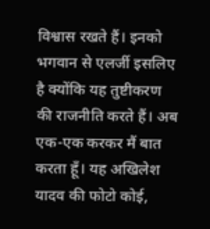विश्वास रखते हैं। इनको भगवान से एलर्जी इसलिए है क्योंकि यह तुष्टीकरण की राजनीति करते हैं। अब एक-एक करकर मैं बात करता हूँ। यह अखिलेश यादव की फोटो कोई,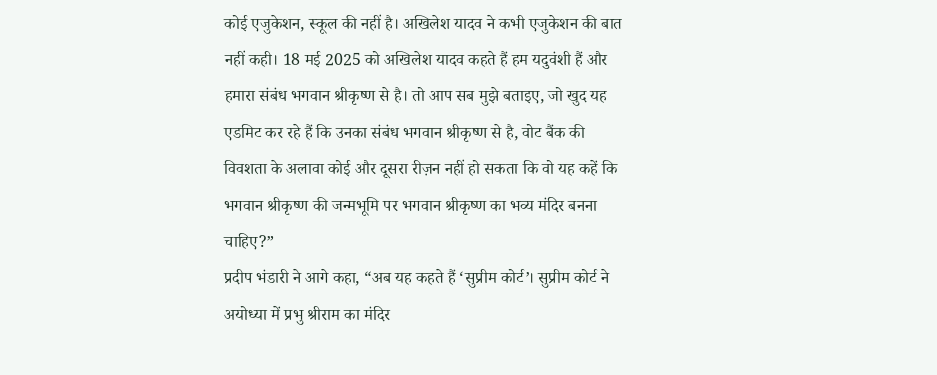कोई एजुकेशन, स्कूल की नहीं है। अखिलेश यादव ने कभी एजुकेशन की बात नहीं कही। 18 मई 2025 को अखिलेश यादव कहते हैं हम यदुवंशी हैं और हमारा संबंध भगवान श्रीकृष्ण से है। तो आप सब मुझे बताइए, जो खुद यह एडमिट कर रहे हैं कि उनका संबंध भगवान श्रीकृष्ण से है, वोट बैंक की विवशता के अलावा कोई और दूसरा रीज़न नहीं हो सकता कि वो यह कहें कि भगवान श्रीकृष्ण की जन्मभूमि पर भगवान श्रीकृष्ण का भव्य मंदिर बनना चाहिए?”
प्रदीप भंडारी ने आगे कहा, “अब यह कहते हैं ‘सुप्रीम कोर्ट’। सुप्रीम कोर्ट ने अयोध्या में प्रभु श्रीराम का मंदिर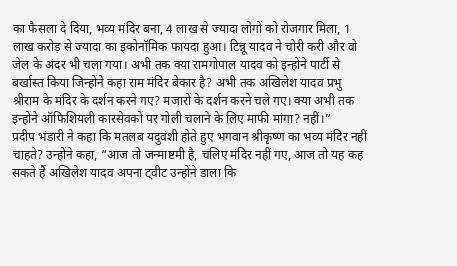का फैसला दे दिया, भव्य मंदिर बना, 4 लाख से ज्यादा लोगों को रोजगार मिला, 1 लाख करोड़ से ज्यादा का इकोनॉमिक फायदा हुआ। टिन्नू यादव ने चोरी करी और वो जेल के अंदर भी चला गया। अभी तक क्या रामगोपाल यादव को इन्होंने पार्टी से बर्खास्त किया जिन्होंने कहा राम मंदिर बेकार है? अभी तक अखिलेश यादव प्रभु श्रीराम के मंदिर के दर्शन करने गए? मजारों के दर्शन करने चले गए। क्या अभी तक इन्होंने ऑफिशियली कारसेवकों पर गोली चलाने के लिए माफी मांगा? नहीं।”
प्रदीप भंडारी ने कहा कि मतलब यदुवंशी होते हुए भगवान श्रीकृष्ण का भव्य मंदिर नहीं चाहते? उन्होंने कहा, “आज तो जन्माष्टमी है, चलिए मंदिर नहीं गए, आज तो यह कह सकते हैं अखिलेश यादव अपना ट्वीट उन्होंने डाला कि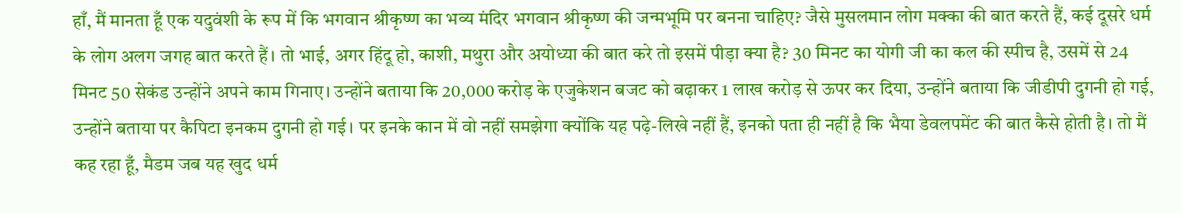हाँ, मैं मानता हूँ एक यदुवंशी के रूप में कि भगवान श्रीकृष्ण का भव्य मंदिर भगवान श्रीकृष्ण की जन्मभूमि पर बनना चाहिए? जैसे मुसलमान लोग मक्का की बात करते हैं, कई दूसरे धर्म के लोग अलग जगह बात करते हैं। तो भाई, अगर हिंदू हो, काशी, मथुरा और अयोध्या की बात करे तो इसमें पीड़ा क्या है? 30 मिनट का योगी जी का कल की स्पीच है, उसमें से 24 मिनट 50 सेकंड उन्होंने अपने काम गिनाए। उन्होंने बताया कि 20,000 करोड़ के एजुकेशन बजट को बढ़ाकर 1 लाख करोड़ से ऊपर कर दिया, उन्होंने बताया कि जीडीपी दुगनी हो गई, उन्होंने बताया पर कैपिटा इनकम दुगनी हो गई। पर इनके कान में वो नहीं समझेगा क्योंकि यह पढ़े-लिखे नहीं हैं, इनको पता ही नहीं है कि भैया डेवलपमेंट की बात कैसे होती है। तो मैं कह रहा हूँ, मैडम जब यह खुद धर्म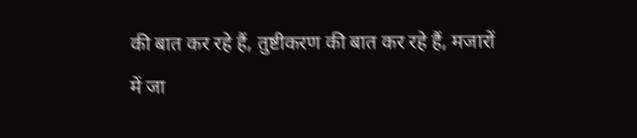की बात कर रहे हैं, तुष्टीकरण की बात कर रहे हैं, मजारों में जा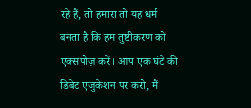रहे हैं, तो हमारा तो यह धर्म बनता है कि हम तुष्टीकरण को एक्सपोज़ करें। आप एक घंटे की डिबेट एजुकेशन पर करो, मैं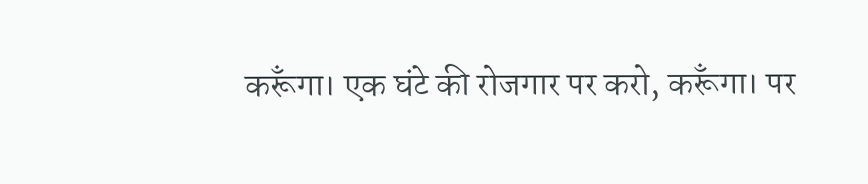करूँगा। एक घंटे की रोजगार पर करो, करूँगा। पर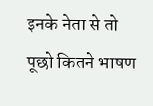इनके नेता से तो पूछो कितने भाषण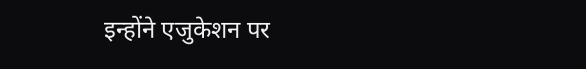इन्होंने एजुकेशन पर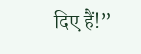दिए हैं!”